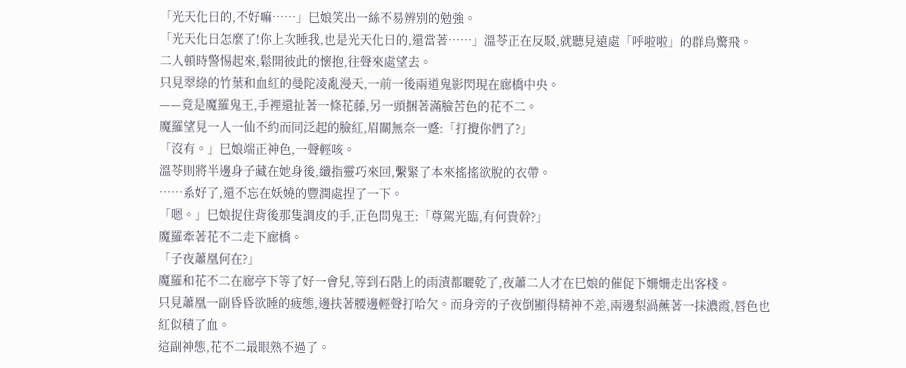「光天化日的,不好嘛……」巳娘笑出一絲不易辨別的勉強。
「光天化日怎麼了!你上次睡我,也是光天化日的,還當著……」溫苓正在反駁,就聽見遠處「呼啦啦」的群鳥驚飛。
二人頓時警惕起來,鬆開彼此的懷抱,往聲來處望去。
只見翠綠的竹葉和血紅的曼陀凌亂漫天,一前一後兩道鬼影閃現在廊橋中央。
——竟是魔羅鬼王,手裡還扯著一條花藤,另一頭捆著滿臉苦色的花不二。
魔羅望見一人一仙不約而同泛起的臉紅,眉關無奈一蹙:「打攪你們了?」
「沒有。」巳娘端正神色,一聲輕咳。
溫苓則將半邊身子藏在她身後,纖指靈巧來回,繫緊了本來搖搖欲脫的衣帶。
……系好了,還不忘在妖嬈的豐潤處捏了一下。
「嗯。」巳娘捉住背後那隻調皮的手,正色問鬼王:「尊駕光臨,有何貴幹?」
魔羅牽著花不二走下廊橋。
「子夜蕭凰何在?」
魔羅和花不二在廊亭下等了好一會兒,等到石階上的雨漬都曬乾了,夜蕭二人才在巳娘的催促下姍姍走出客棧。
只見蕭凰一副昏昏欲睡的疲態,邊扶著腰邊輕聲打哈欠。而身旁的子夜倒顯得精神不差,兩邊梨渦蘸著一抹濃霞,唇色也紅似積了血。
這副神態,花不二最眼熟不過了。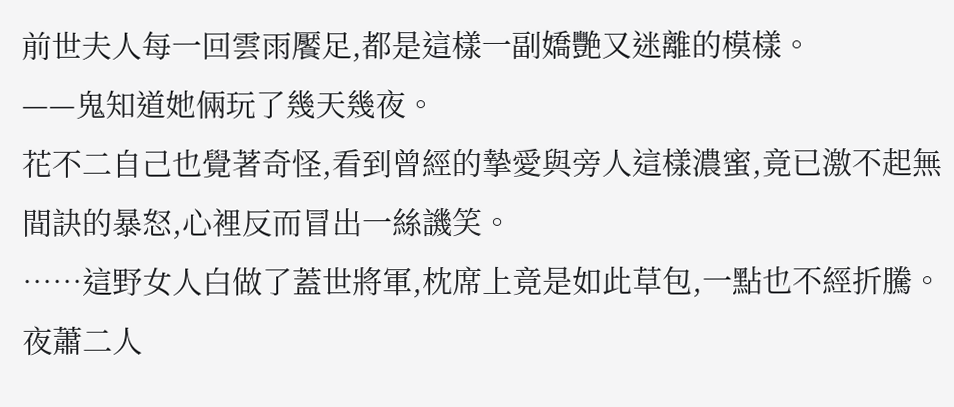前世夫人每一回雲雨饜足,都是這樣一副嬌艷又迷離的模樣。
——鬼知道她倆玩了幾天幾夜。
花不二自己也覺著奇怪,看到曾經的摯愛與旁人這樣濃蜜,竟已激不起無間訣的暴怒,心裡反而冒出一絲譏笑。
……這野女人白做了蓋世將軍,枕席上竟是如此草包,一點也不經折騰。
夜蕭二人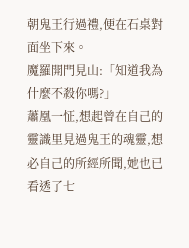朝鬼王行過禮,便在石桌對面坐下來。
魔羅開門見山:「知道我為什麼不殺你嗎?」
蕭凰一怔,想起曾在自己的靈識里見過鬼王的魂靈,想必自己的所經所聞,她也已看透了七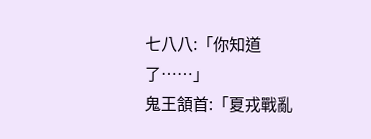七八八:「你知道了……」
鬼王頷首:「夏戎戰亂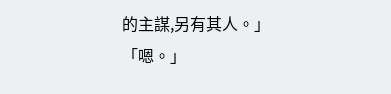的主謀,另有其人。」
「嗯。」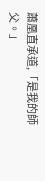蕭凰直承道,「是我的師父。」